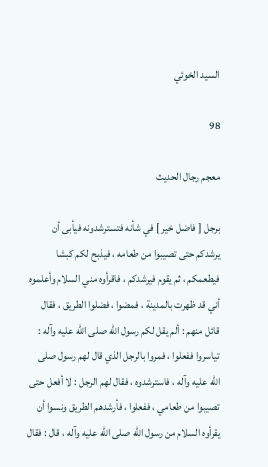السيد الخوئي

98

معجم رجال الحديث

برجل [ فاضل خير ] في شأنه فتسترشدونه فيأبى أن يرشدكم حتى تصيبوا من طعامه ، فيذبح لكم كبشا فيطعمكم ، ثم يقوم فيرشدكم ، فاقرأوه مني السلام وأعلموه أني قد ظهرت بالمدينة ، فمضوا ، فضلوا الطريق ، فقال قائل منهم : ألم يقل لكم رسول الله صلى الله عليه وآله : تياسروا ففعلوا ، فمروا بالرجل الذي قال لهم رسول صلى الله عليه وآله ، فاسترشدوه ، فقال لهم الرجل : لا أفعل حتى تصيبوا من طعامي ، ففعلوا ، فأرشدهم الطريق ونسوا أن يقرأوه السلام من رسول الله صلى الله عليه وآله ، قال : فقال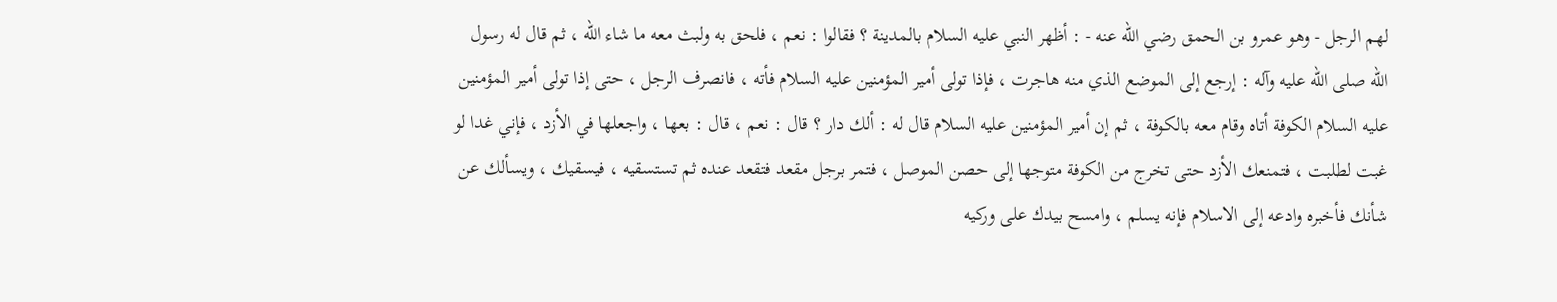لهم الرجل - وهو عمرو بن الحمق رضي الله عنه - : أظهر النبي عليه السلام بالمدينة ؟ فقالوا : نعم ، فلحق به ولبث معه ما شاء الله ، ثم قال له رسول الله صلى الله عليه وآله : إرجع إلى الموضع الذي منه هاجرت ، فإذا تولى أمير المؤمنين عليه السلام فأته ، فانصرف الرجل ، حتى إذا تولى أمير المؤمنين عليه السلام الكوفة أتاه وقام معه بالكوفة ، ثم إن أمير المؤمنين عليه السلام قال له : ألك دار ؟ قال : نعم ، قال : بعها ، واجعلها في الأزد ، فإني غدا لو غبت لطلبت ، فتمنعك الأزد حتى تخرج من الكوفة متوجها إلى حصن الموصل ، فتمر برجل مقعد فتقعد عنده ثم تستسقيه ، فيسقيك ، ويسألك عن شأنك فأخبره وادعه إلى الاسلام فإنه يسلم ، وامسح بيدك على وركيه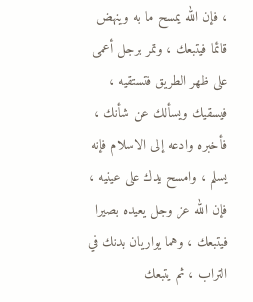، فإن الله يمسح ما به وينهض قائما فيتبعك ، وتمر برجل أعمى على ظهر الطريق فتستقيه ، فيسقيك ويسألك عن شأنك ، فأخبره وادعه إلى الاسلام فإنه يسلم ، وامسح يدك على عينيه ، فإن الله عز وجل يعيده بصيرا فيتبعك ، وهما يواريان بدنك في التراب ، ثم يتبعك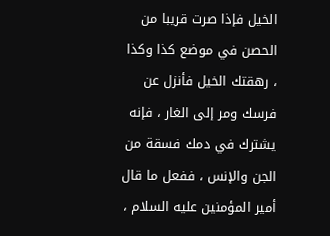الخيل فإذا صرت قريبا من الحصن في موضع كذا وكذا ، رهقتك الخيل فأنزل عن فرسك ومر إلى الغار ، فإنه يشترك في دمك فسقة من الجن والإنس ، ففعل ما قال أمير المؤمنين عليه السلام ،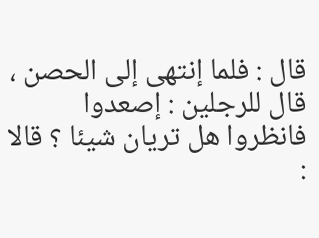قال : فلما إنتهى إلى الحصن ، قال للرجلين : إصعدوا فانظروا هل تريان شيئا ؟ قالا :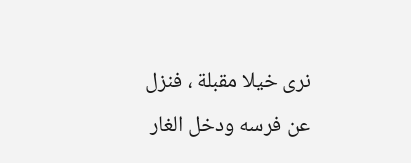نرى خيلا مقبلة ، فنزل عن فرسه ودخل الغار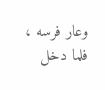وعار فرسه ، فلما دخل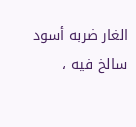الغار ضربه أسود سالخ فيه ،